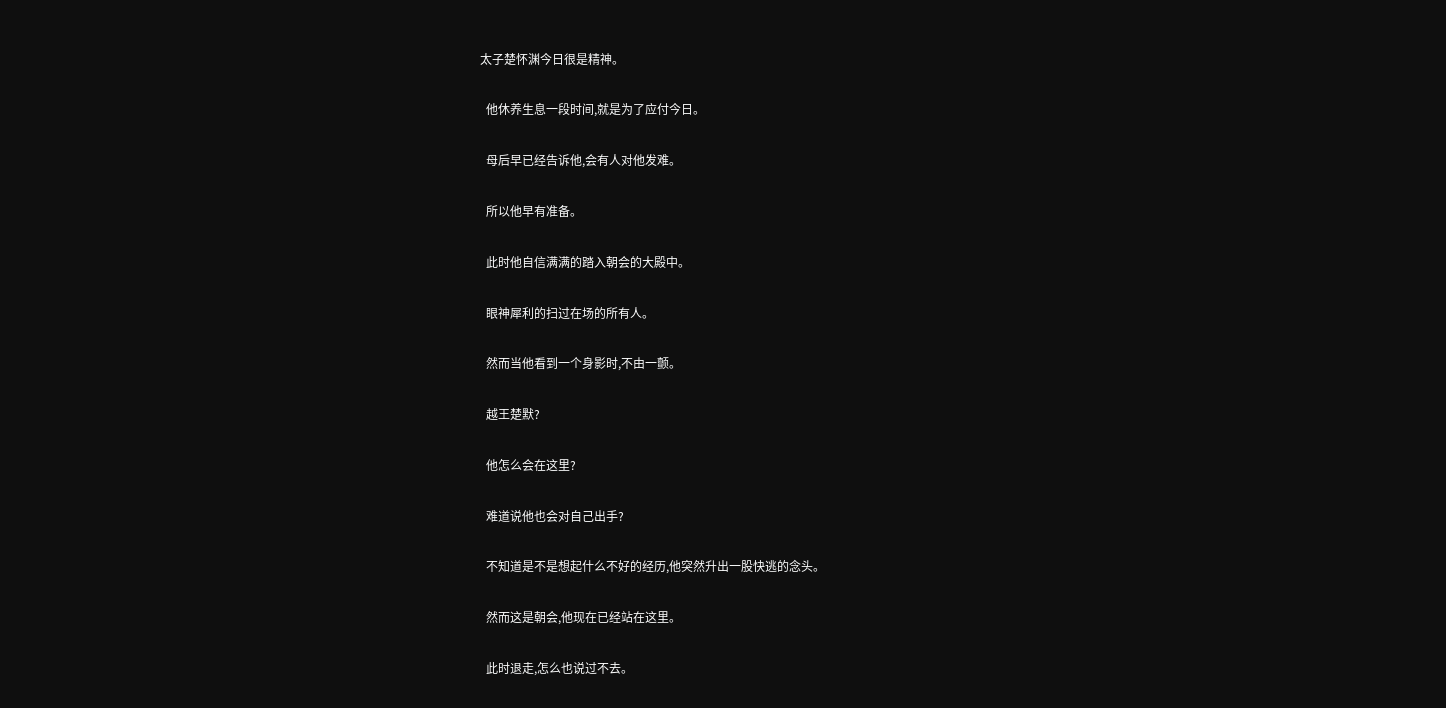太子楚怀渊今日很是精神。

  他休养生息一段时间,就是为了应付今日。

  母后早已经告诉他,会有人对他发难。

  所以他早有准备。

  此时他自信满满的踏入朝会的大殿中。

  眼神犀利的扫过在场的所有人。

  然而当他看到一个身影时,不由一颤。

  越王楚默?

  他怎么会在这里?

  难道说他也会对自己出手?

  不知道是不是想起什么不好的经历,他突然升出一股快逃的念头。

  然而这是朝会,他现在已经站在这里。

  此时退走,怎么也说过不去。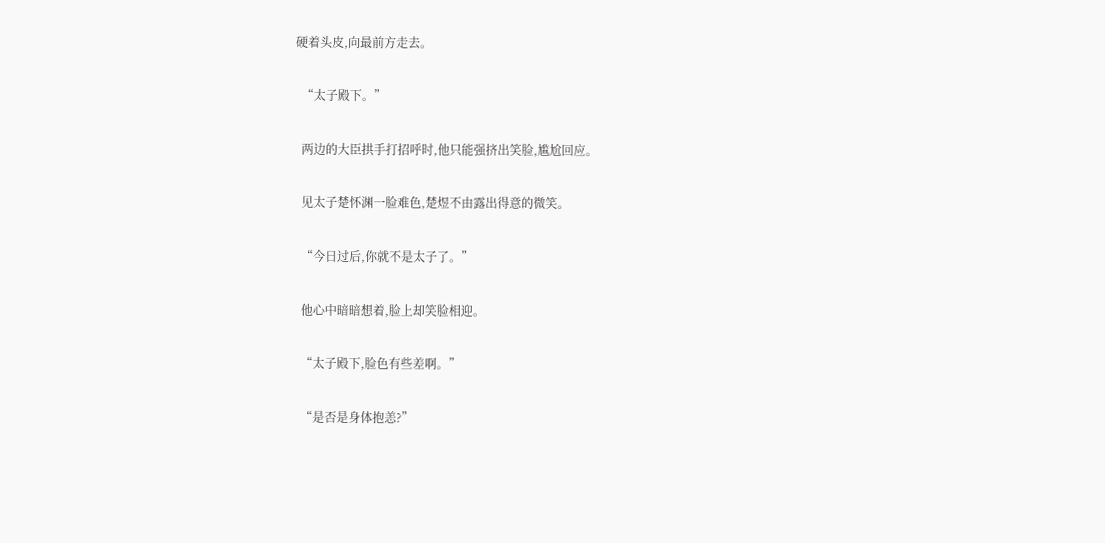硬着头皮,向最前方走去。

  “太子殿下。”

  两边的大臣拱手打招呼时,他只能强挤出笑脸,尴尬回应。

  见太子楚怀渊一脸难色,楚煜不由露出得意的微笑。

  “今日过后,你就不是太子了。”

  他心中暗暗想着,脸上却笑脸相迎。

  “太子殿下,脸色有些差啊。”

  “是否是身体抱恙?”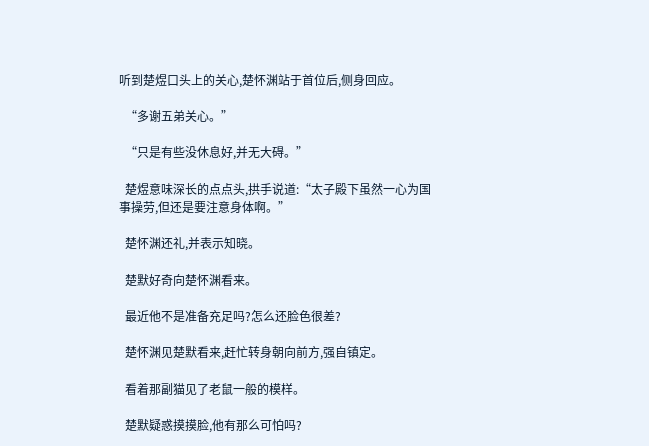听到楚煜口头上的关心,楚怀渊站于首位后,侧身回应。

  “多谢五弟关心。”

  “只是有些没休息好,并无大碍。”

  楚煜意味深长的点点头,拱手说道:“太子殿下虽然一心为国事操劳,但还是要注意身体啊。”

  楚怀渊还礼,并表示知晓。

  楚默好奇向楚怀渊看来。

  最近他不是准备充足吗?怎么还脸色很差?

  楚怀渊见楚默看来,赶忙转身朝向前方,强自镇定。

  看着那副猫见了老鼠一般的模样。

  楚默疑惑摸摸脸,他有那么可怕吗?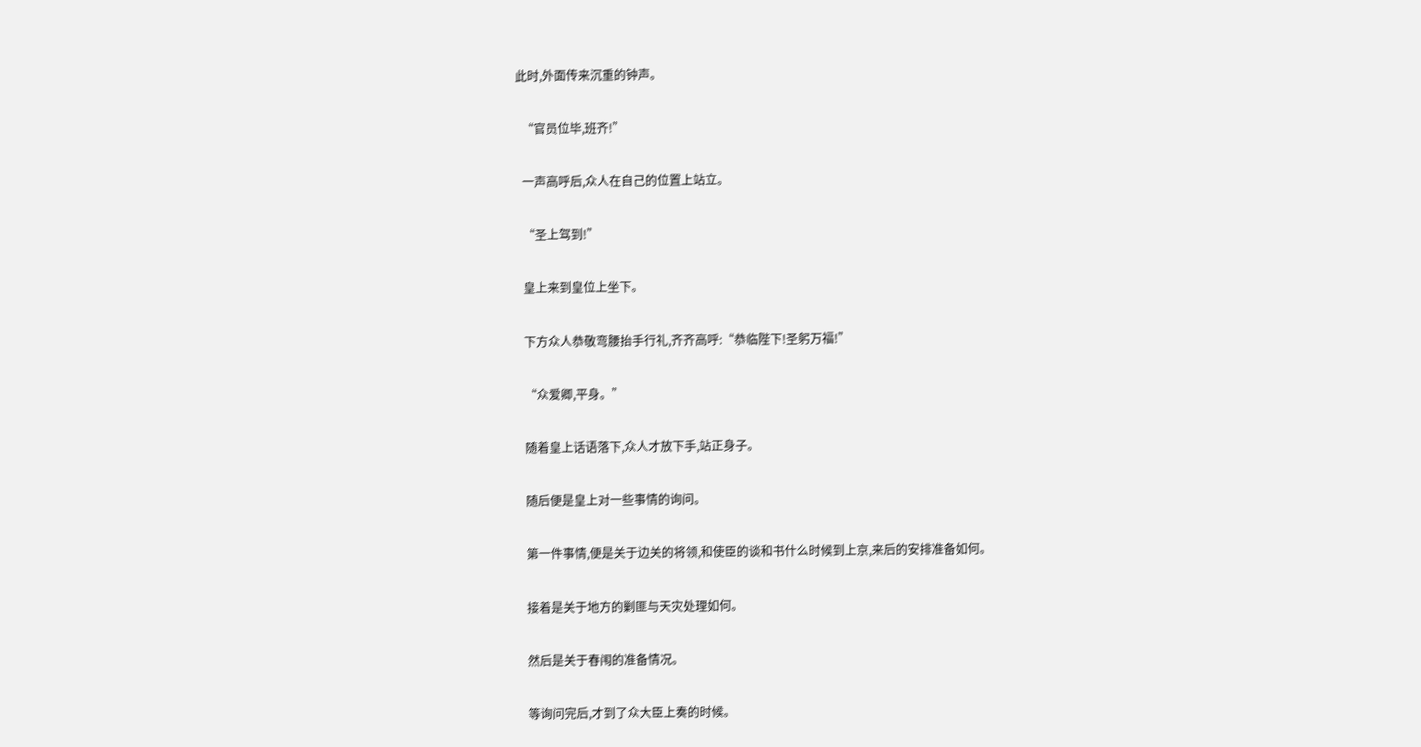此时,外面传来沉重的钟声。

  “官员位毕,班齐!”

  一声高呼后,众人在自己的位置上站立。

  “圣上驾到!”

  皇上来到皇位上坐下。

  下方众人恭敬弯腰抬手行礼,齐齐高呼:“恭临陛下!圣躬万福!”

  “众爱卿,平身。”

  随着皇上话语落下,众人才放下手,站正身子。

  随后便是皇上对一些事情的询问。

  第一件事情,便是关于边关的将领,和使臣的谈和书什么时候到上京,来后的安排准备如何。

  接着是关于地方的剿匪与天灾处理如何。

  然后是关于春闱的准备情况。

  等询问完后,才到了众大臣上奏的时候。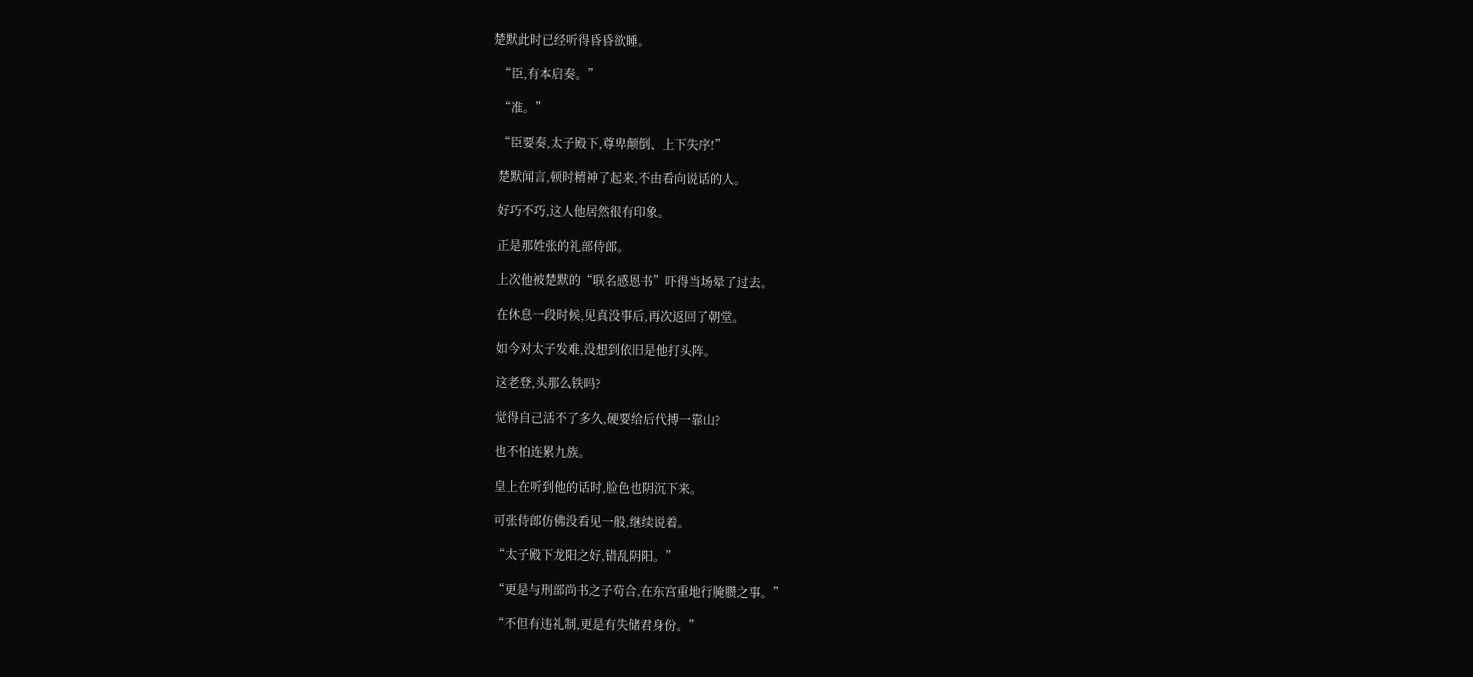楚默此时已经听得昏昏欲睡。

  “臣,有本启奏。”

  “准。”

  “臣要奏,太子殿下,尊卑颠倒、上下失序!”

  楚默闻言,顿时精神了起来,不由看向说话的人。

  好巧不巧,这人他居然很有印象。

  正是那姓张的礼部侍郎。

  上次他被楚默的“联名感恩书”吓得当场晕了过去。

  在休息一段时候,见真没事后,再次返回了朝堂。

  如今对太子发难,没想到依旧是他打头阵。

  这老登,头那么铁吗?

  觉得自己活不了多久,硬要给后代搏一靠山?

  也不怕连累九族。

  皇上在听到他的话时,脸色也阴沉下来。

  可张侍郎仿佛没看见一般,继续说着。

  “太子殿下龙阳之好,错乱阴阳。”

  “更是与刑部尚书之子苟合,在东宫重地行腌臜之事。”

  “不但有违礼制,更是有失储君身份。”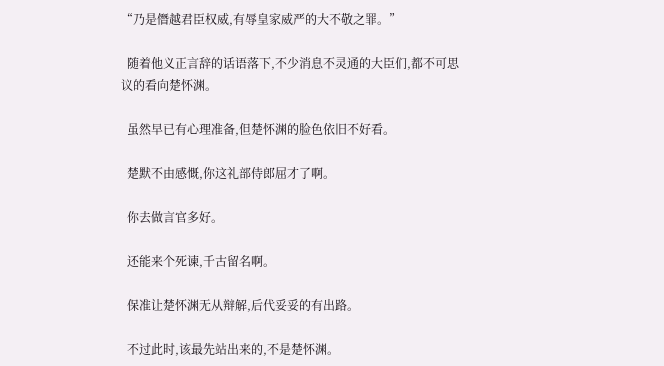“乃是僭越君臣权威,有辱皇家威严的大不敬之罪。”

  随着他义正言辞的话语落下,不少消息不灵通的大臣们,都不可思议的看向楚怀渊。

  虽然早已有心理准备,但楚怀渊的脸色依旧不好看。

  楚默不由感慨,你这礼部侍郎屈才了啊。

  你去做言官多好。

  还能来个死谏,千古留名啊。

  保准让楚怀渊无从辩解,后代妥妥的有出路。

  不过此时,该最先站出来的,不是楚怀渊。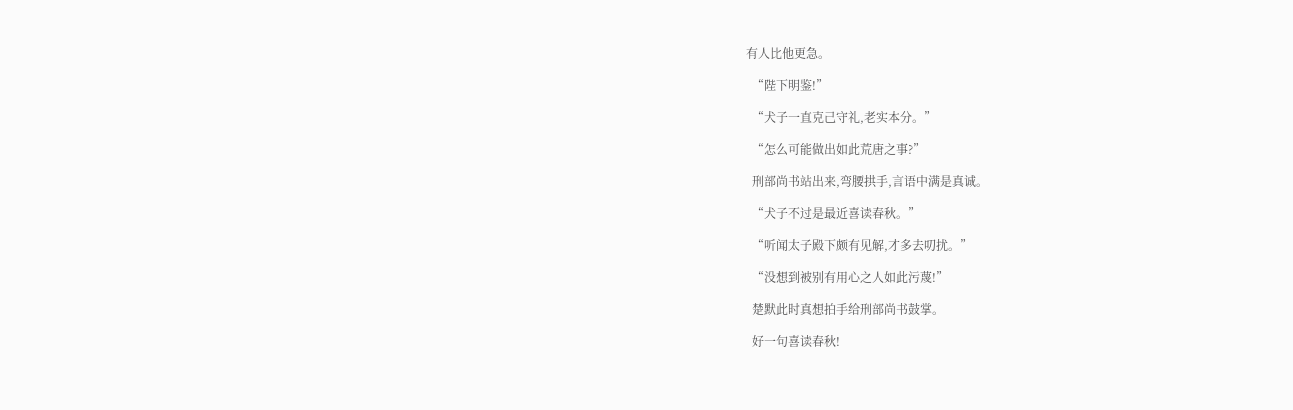有人比他更急。

  “陛下明鉴!”

  “犬子一直克己守礼,老实本分。”

  “怎么可能做出如此荒唐之事?”

  刑部尚书站出来,弯腰拱手,言语中满是真诚。

  “犬子不过是最近喜读春秋。”

  “听闻太子殿下颇有见解,才多去叨扰。”

  “没想到被别有用心之人如此污蔑!”

  楚默此时真想拍手给刑部尚书鼓掌。

  好一句喜读春秋!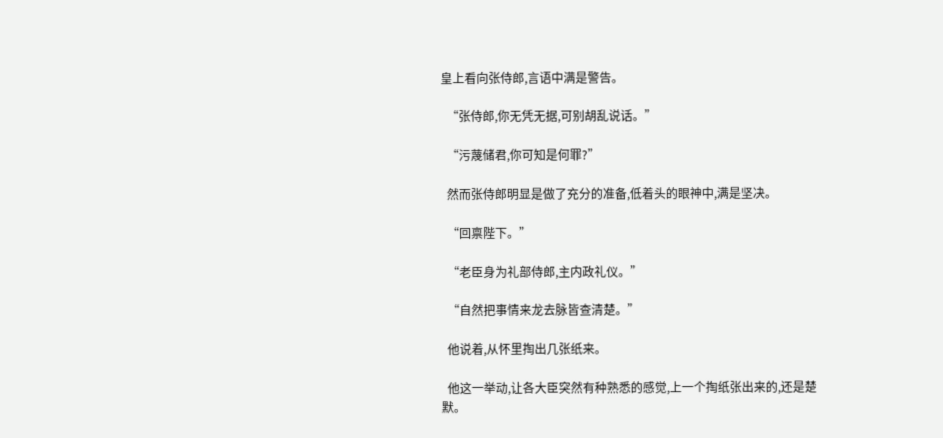皇上看向张侍郎,言语中满是警告。

  “张侍郎,你无凭无据,可别胡乱说话。”

  “污蔑储君,你可知是何罪?”

  然而张侍郎明显是做了充分的准备,低着头的眼神中,满是坚决。

  “回禀陛下。”

  “老臣身为礼部侍郎,主内政礼仪。”

  “自然把事情来龙去脉皆查清楚。”

  他说着,从怀里掏出几张纸来。

  他这一举动,让各大臣突然有种熟悉的感觉,上一个掏纸张出来的,还是楚默。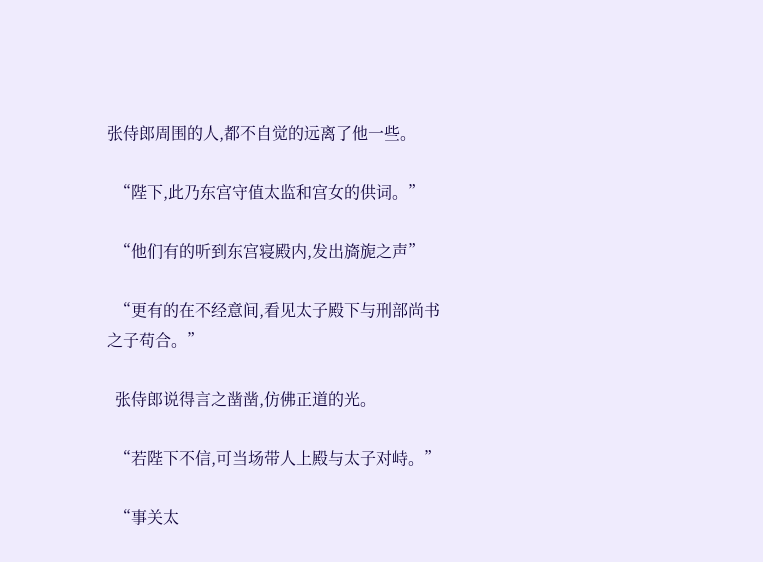张侍郎周围的人,都不自觉的远离了他一些。

  “陛下,此乃东宫守值太监和宫女的供词。”

  “他们有的听到东宫寝殿内,发出旖旎之声”

  “更有的在不经意间,看见太子殿下与刑部尚书之子苟合。”

  张侍郎说得言之凿凿,仿佛正道的光。

  “若陛下不信,可当场带人上殿与太子对峙。”

  “事关太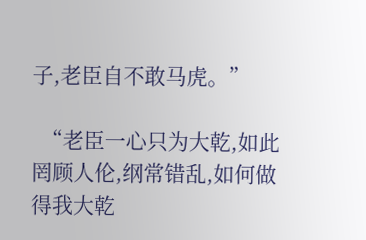子,老臣自不敢马虎。”

  “老臣一心只为大乾,如此罔顾人伦,纲常错乱,如何做得我大乾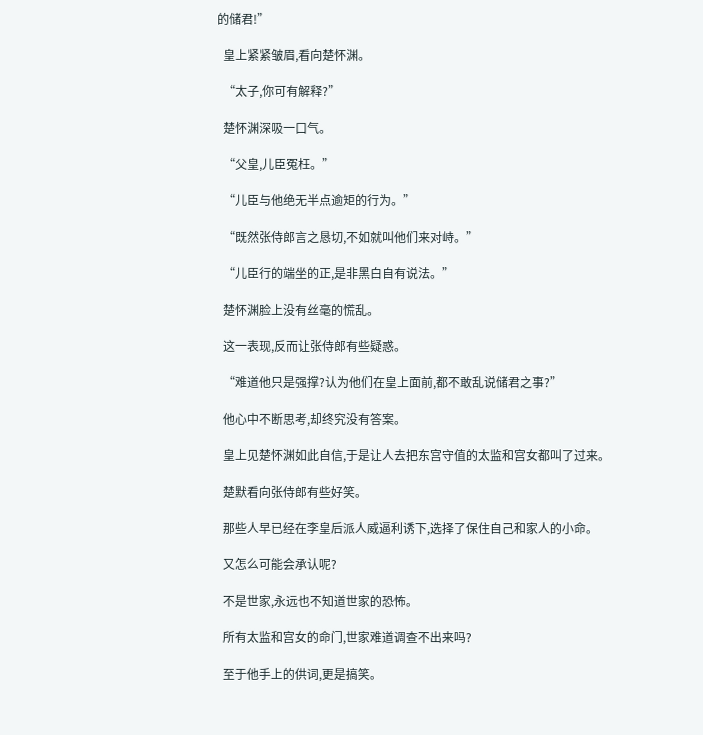的储君!”

  皇上紧紧皱眉,看向楚怀渊。

  “太子,你可有解释?”

  楚怀渊深吸一口气。

  “父皇,儿臣冤枉。”

  “儿臣与他绝无半点逾矩的行为。”

  “既然张侍郎言之恳切,不如就叫他们来对峙。”

  “儿臣行的端坐的正,是非黑白自有说法。”

  楚怀渊脸上没有丝毫的慌乱。

  这一表现,反而让张侍郎有些疑惑。

  “难道他只是强撑?认为他们在皇上面前,都不敢乱说储君之事?”

  他心中不断思考,却终究没有答案。

  皇上见楚怀渊如此自信,于是让人去把东宫守值的太监和宫女都叫了过来。

  楚默看向张侍郎有些好笑。

  那些人早已经在李皇后派人威逼利诱下,选择了保住自己和家人的小命。

  又怎么可能会承认呢?

  不是世家,永远也不知道世家的恐怖。

  所有太监和宫女的命门,世家难道调查不出来吗?

  至于他手上的供词,更是搞笑。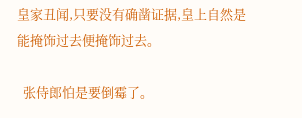皇家丑闻,只要没有确凿证据,皇上自然是能掩饰过去便掩饰过去。

  张侍郎怕是要倒霉了。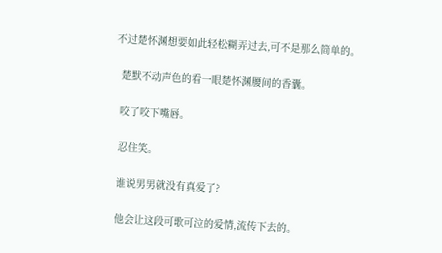不过楚怀渊想要如此轻松糊弄过去,可不是那么简单的。

  楚默不动声色的看一眼楚怀渊腰间的香囊。

  咬了咬下嘴唇。

  忍住笑。

  谁说男男就没有真爱了?

  他会让这段可歌可泣的爱情,流传下去的。